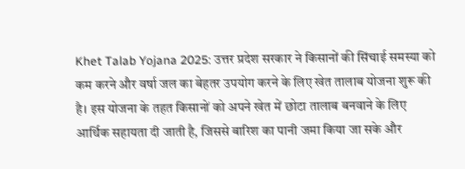Khet Talab Yojana 2025: उत्तर प्रदेश सरकार ने किसानों की सिंचाई समस्या को कम करने और वर्षा जल का बेहतर उपयोग करने के लिए खेत तालाब योजना शुरू की है। इस योजना के तहत किसानों को अपने खेत में छोटा तालाब बनवाने के लिए आर्थिक सहायता दी जाती है, जिससे बारिश का पानी जमा किया जा सके और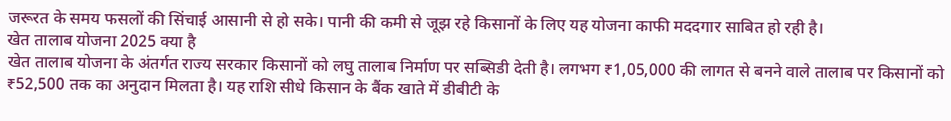जरूरत के समय फसलों की सिंचाई आसानी से हो सके। पानी की कमी से जूझ रहे किसानों के लिए यह योजना काफी मददगार साबित हो रही है।
खेत तालाब योजना 2025 क्या है
खेत तालाब योजना के अंतर्गत राज्य सरकार किसानों को लघु तालाब निर्माण पर सब्सिडी देती है। लगभग ₹1,05,000 की लागत से बनने वाले तालाब पर किसानों को ₹52,500 तक का अनुदान मिलता है। यह राशि सीधे किसान के बैंक खाते में डीबीटी के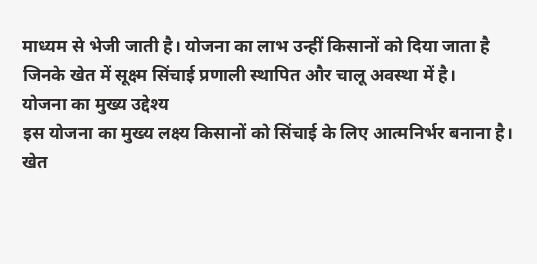माध्यम से भेजी जाती है। योजना का लाभ उन्हीं किसानों को दिया जाता है जिनके खेत में सूक्ष्म सिंचाई प्रणाली स्थापित और चालू अवस्था में है।
योजना का मुख्य उद्देश्य
इस योजना का मुख्य लक्ष्य किसानों को सिंचाई के लिए आत्मनिर्भर बनाना है। खेत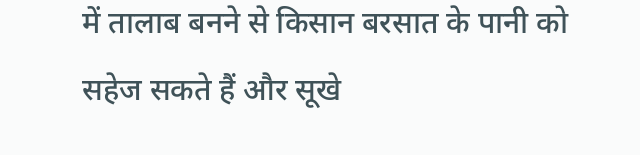में तालाब बनने से किसान बरसात के पानी को सहेज सकते हैं और सूखे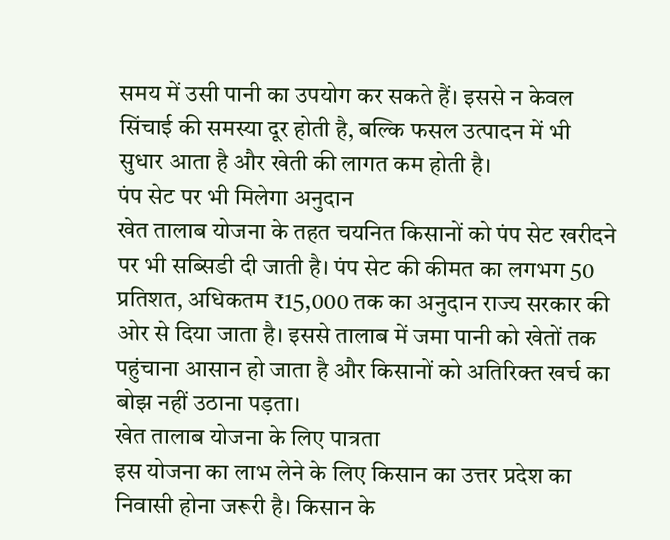समय में उसी पानी का उपयोग कर सकते हैं। इससे न केवल सिंचाई की समस्या दूर होती है, बल्कि फसल उत्पादन में भी सुधार आता है और खेती की लागत कम होती है।
पंप सेट पर भी मिलेगा अनुदान
खेत तालाब योजना के तहत चयनित किसानों को पंप सेट खरीदने पर भी सब्सिडी दी जाती है। पंप सेट की कीमत का लगभग 50 प्रतिशत, अधिकतम ₹15,000 तक का अनुदान राज्य सरकार की ओर से दिया जाता है। इससे तालाब में जमा पानी को खेतों तक पहुंचाना आसान हो जाता है और किसानों को अतिरिक्त खर्च का बोझ नहीं उठाना पड़ता।
खेत तालाब योजना के लिए पात्रता
इस योजना का लाभ लेने के लिए किसान का उत्तर प्रदेश का निवासी होना जरूरी है। किसान के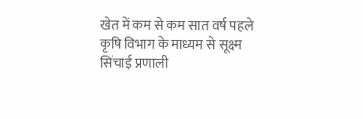खेत में कम से कम सात वर्ष पहले कृषि विभाग के माध्यम से सूक्ष्म सिंचाई प्रणाली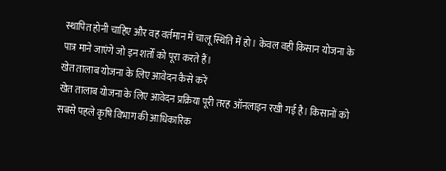स्थापित होनी चाहिए और वह वर्तमान में चालू स्थिति में हो। केवल वही किसान योजना के पात्र माने जाएंगे जो इन शर्तों को पूरा करते हैं।
खेत तालाब योजना के लिए आवेदन कैसे करें
खेत तालाब योजना के लिए आवेदन प्रक्रिया पूरी तरह ऑनलाइन रखी गई है। किसानों को सबसे पहले कृषि विभाग की आधिकारिक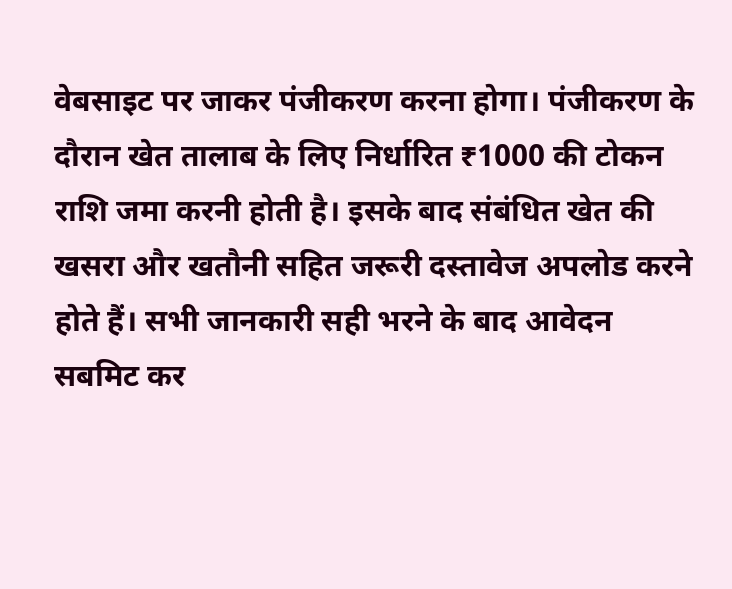वेबसाइट पर जाकर पंजीकरण करना होगा। पंजीकरण के दौरान खेत तालाब के लिए निर्धारित ₹1000 की टोकन राशि जमा करनी होती है। इसके बाद संबंधित खेत की खसरा और खतौनी सहित जरूरी दस्तावेज अपलोड करने होते हैं। सभी जानकारी सही भरने के बाद आवेदन सबमिट कर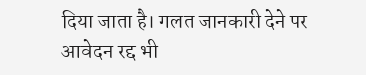दिया जाता है। गलत जानकारी देने पर आवेदन रद्द भी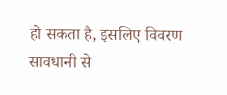हो सकता है, इसलिए विवरण सावधानी से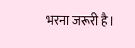भरना जरूरी है।